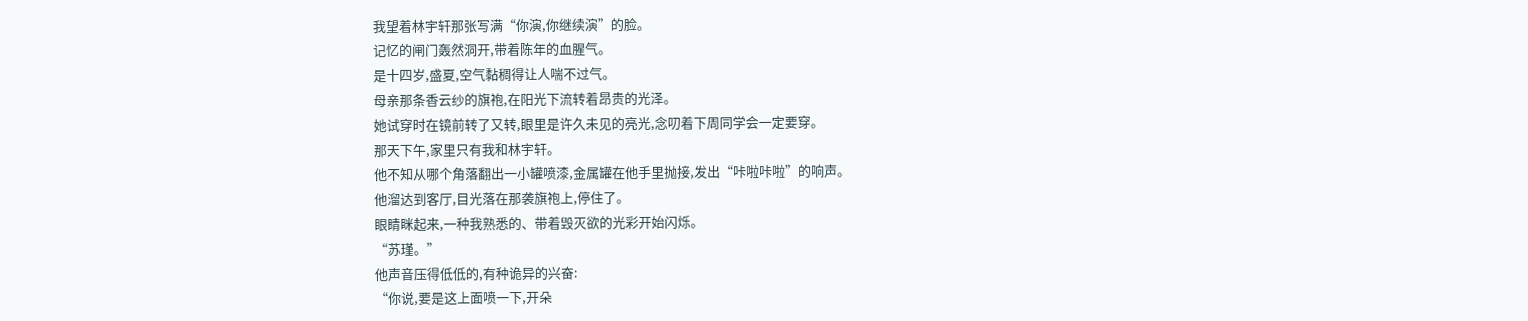我望着林宇轩那张写满“你演,你继续演”的脸。
记忆的闸门轰然洞开,带着陈年的血腥气。
是十四岁,盛夏,空气黏稠得让人喘不过气。
母亲那条香云纱的旗袍,在阳光下流转着昂贵的光泽。
她试穿时在镜前转了又转,眼里是许久未见的亮光,念叨着下周同学会一定要穿。
那天下午,家里只有我和林宇轩。
他不知从哪个角落翻出一小罐喷漆,金属罐在他手里抛接,发出“咔啦咔啦”的响声。
他溜达到客厅,目光落在那袭旗袍上,停住了。
眼睛眯起来,一种我熟悉的、带着毁灭欲的光彩开始闪烁。
“苏瑾。”
他声音压得低低的,有种诡异的兴奋:
“你说,要是这上面喷一下,开朵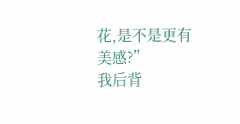花,是不是更有美感?”
我后背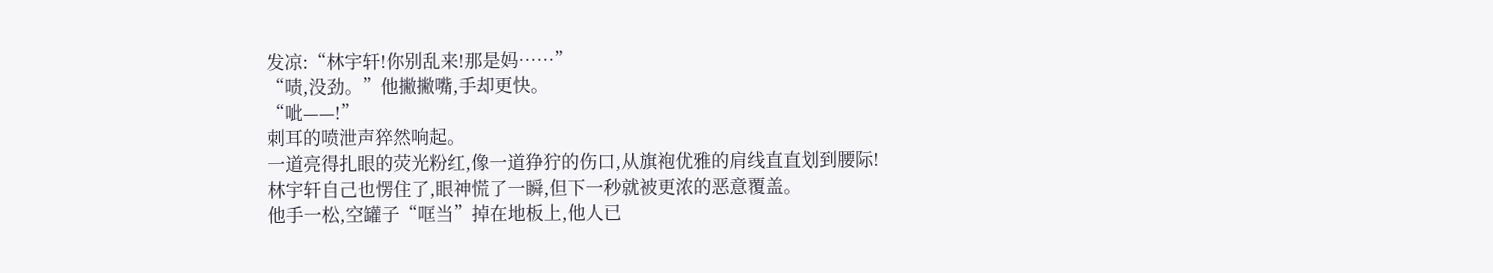发凉:“林宇轩!你别乱来!那是妈……”
“啧,没劲。”他撇撇嘴,手却更快。
“呲——!”
刺耳的喷泄声猝然响起。
一道亮得扎眼的荧光粉红,像一道狰狞的伤口,从旗袍优雅的肩线直直划到腰际!
林宇轩自己也愣住了,眼神慌了一瞬,但下一秒就被更浓的恶意覆盖。
他手一松,空罐子“哐当”掉在地板上,他人已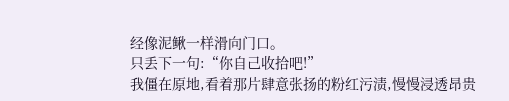经像泥鳅一样滑向门口。
只丢下一句:“你自己收拾吧!”
我僵在原地,看着那片肆意张扬的粉红污渍,慢慢浸透昂贵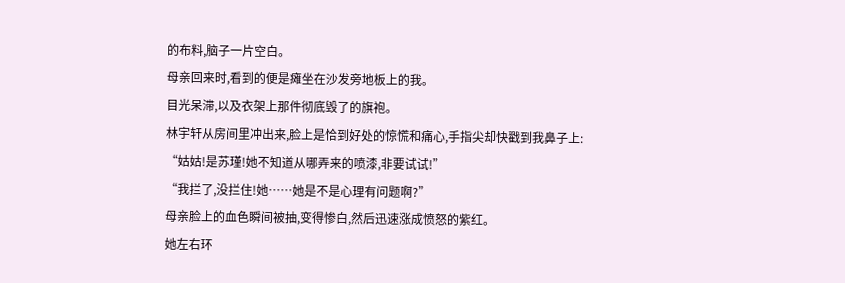的布料,脑子一片空白。
母亲回来时,看到的便是瘫坐在沙发旁地板上的我。
目光呆滞,以及衣架上那件彻底毁了的旗袍。
林宇轩从房间里冲出来,脸上是恰到好处的惊慌和痛心,手指尖却快戳到我鼻子上:
“姑姑!是苏瑾!她不知道从哪弄来的喷漆,非要试试!”
“我拦了,没拦住!她……她是不是心理有问题啊?”
母亲脸上的血色瞬间被抽,变得惨白,然后迅速涨成愤怒的紫红。
她左右环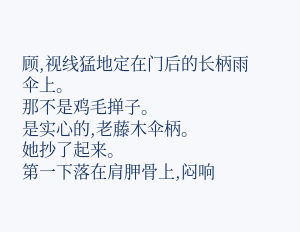顾,视线猛地定在门后的长柄雨伞上。
那不是鸡毛掸子。
是实心的,老藤木伞柄。
她抄了起来。
第一下落在肩胛骨上,闷响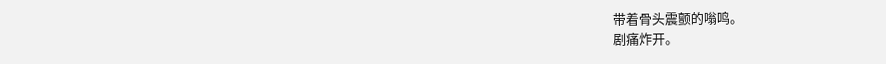带着骨头震颤的嗡鸣。
剧痛炸开。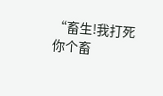“畜生!我打死你个畜